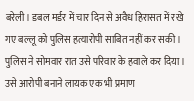बरेली। डबल मर्डर में चार दिन से अवैध हिरासत में रखे गए बल्लू को पुलिस हत्यारोपी साबित नहीं कर सकी। पुलिस ने सोमवार रात उसे परिवार के हवाले कर दिया। उसे आरोपी बनाने लायक एक भी प्रमाण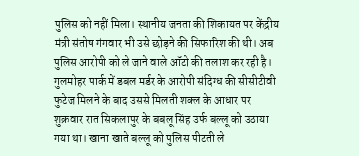पुलिस को नहीं मिला। स्थानीय जनता की शिकायत पर केंद्रीय मंत्री संतोष गंगवार भी उसे छोड़ने की सिफारिश की थी। अब पुलिस आरोपी को ले जाने वाले ऑटो की तलाश कर रही है।
गुलमोहर पार्क में डबल मर्डर के आरोपी संदिग्ध की सीसीटीवी फुटेज मिलने के बाद उससे मिलती शक्ल के आधार पर शुक्रवार रात सिकलापुर के बबलू सिंह उर्फ बल्लू को उठाया गया था। खाना खाते बल्लू को पुलिस पीटती ले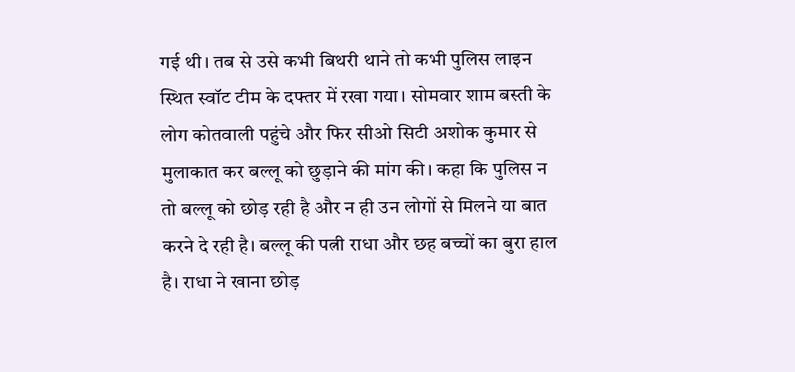गई थी। तब से उसे कभी बिथरी थाने तो कभी पुलिस लाइन स्थित स्वॉट टीम के दफ्तर में रखा गया। सोमवार शाम बस्ती के लोग कोतवाली पहुंचे और फिर सीओ सिटी अशोक कुमार से मुलाकात कर बल्लू को छुड़ाने की मांग की। कहा कि पुलिस न तो बल्लू को छोड़ रही है और न ही उन लोगों से मिलने या बात करने दे रही है। बल्लू की पत्नी राधा और छह बच्चों का बुरा हाल है। राधा ने खाना छोड़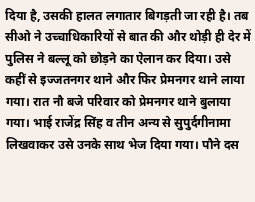दिया है, उसकी हालत लगातार बिगड़ती जा रही है। तब सीओ ने उच्चाधिकारियों से बात की और थोड़ी ही देर में पुलिस ने बल्लू को छोड़ने का ऐलान कर दिया। उसे कहीं से इज्जतनगर थाने और फिर प्रेमनगर थाने लाया गया। रात नौ बजे परिवार को प्रेमनगर थाने बुलाया गया। भाई राजेंद्र सिंह व तीन अन्य से सुपुर्दगीनामा लिखवाकर उसे उनके साथ भेज दिया गया। पौने दस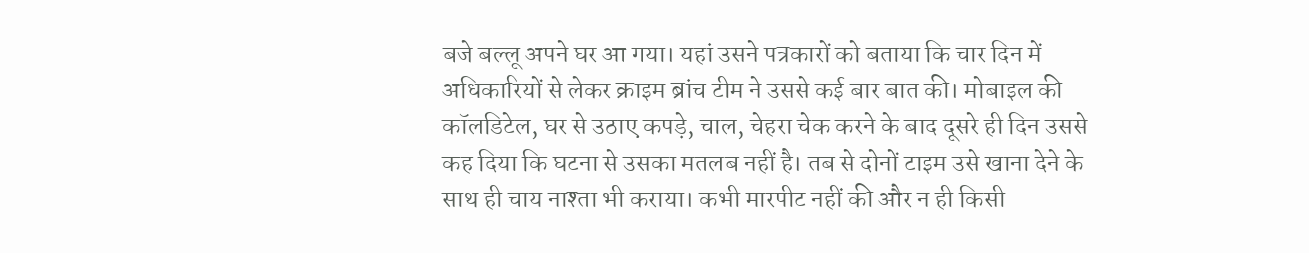बजे बल्लू अपने घर आ गया। यहां उसने पत्रकारों को बताया कि चार दिन में अधिकारियों से लेकर क्राइम ब्रांच टीम ने उससे कई बार बात की। मोबाइल की कॉलडिटेल, घर से उठाए कपड़े, चाल, चेहरा चेक करने के बाद दूसरे ही दिन उससे कह दिया कि घटना से उसका मतलब नहीं है। तब से दोनों टाइम उसे खाना देने के साथ ही चाय नाश्ता भी कराया। कभी मारपीट नहीं की और न ही किसी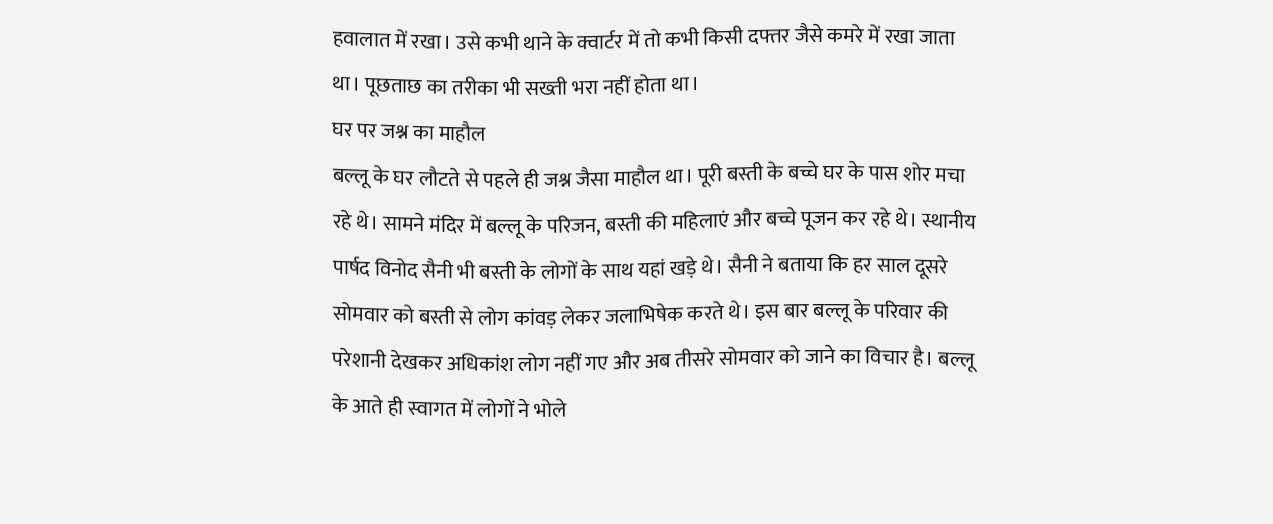हवालात में रखा। उसे कभी थाने के क्वार्टर में तो कभी किसी दफ्तर जैसे कमरे में रखा जाता था। पूछताछ का तरीका भी सख्ती भरा नहीं होता था।
घर पर जश्न का माहौल
बल्लू के घर लौटते से पहले ही जश्न जैसा माहौल था। पूरी बस्ती के बच्चे घर के पास शोर मचा रहे थे। सामने मंदिर में बल्लू के परिजन, बस्ती की महिलाएं और बच्चे पूजन कर रहे थे। स्थानीय पार्षद विनोद सैनी भी बस्ती के लोगों के साथ यहां खड़े थे। सैनी ने बताया कि हर साल दूसरे सोमवार को बस्ती से लोग कांवड़ लेकर जलाभिषेक करते थे। इस बार बल्लू के परिवार की परेशानी देखकर अधिकांश लोग नहीं गए और अब तीसरे सोमवार को जाने का विचार है। बल्लू के आते ही स्वागत में लोगों ने भोले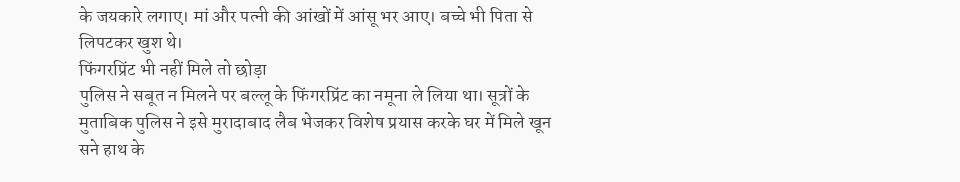के जयकारे लगाए। मां और पत्नी की आंखों में आंसू भर आए। बच्चे भी पिता से लिपटकर खुश थे।
फिंगरप्रिंट भी नहीं मिले तो छोड़ा
पुलिस ने सबूत न मिलने पर बल्लू के फिंगरप्रिंट का नमूना ले लिया था। सूत्रों के मुताबिक पुलिस ने इसे मुरादाबाद लैब भेजकर विशेष प्रयास करके घर में मिले खून सने हाथ के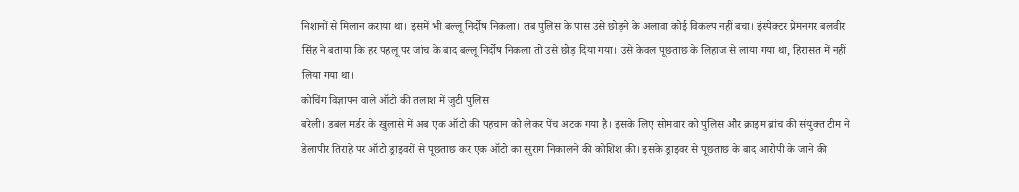निशानों से मिलान कराया था। इसमें भी बल्लू निर्दोष निकला। तब पुलिस के पास उसे छोड़ने के अलावा कोई विकल्प नहीं बचा। इंस्पेक्टर प्रेमनगर बलवीर सिंह ने बताया कि हर पहलू पर जांच के बाद बल्लू निर्दोष निकला तो उसे छोड़ दिया गया। उसे केवल पूछताछ के लिहाज से लाया गया था, हिरासत में नहीं लिया गया था।
कोचिंग विज्ञापन वाले ऑटो की तलाश में जुटी पुलिस
बरेली। डबल मर्डर के खुलासे में अब एक ऑटो की पहचान को लेकर पेंच अटक गया है। इसके लिए सोमवार को पुलिस और क्राइम ब्रांच की संयुक्त टीम ने डेलापीर तिराहे पर ऑटो ड्राइवरों से पूछताछ कर एक ऑटो का सुराग निकालने की कोशिश की। इसके ड्राइवर से पूछताछ के बाद आरोपी के जाने की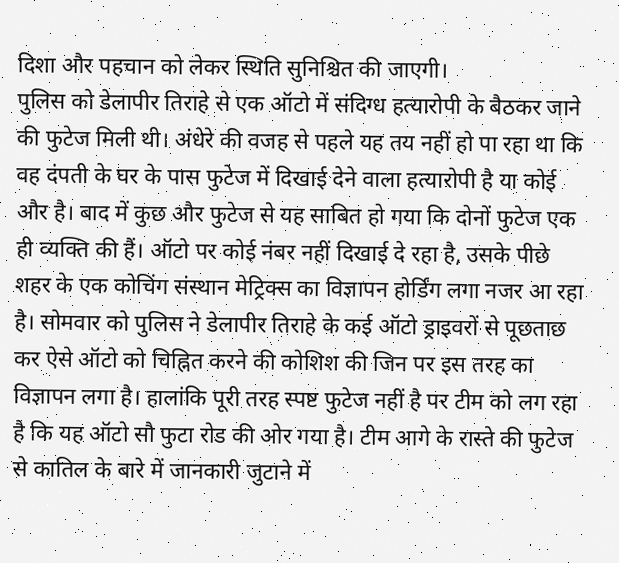दिशा और पहचान को लेकर स्थिति सुनिश्चित की जाएगी।
पुलिस को डेलापीर तिराहे से एक ऑटो में संदिग्ध हत्यारोपी के बैठकर जाने की फुटेज मिली थी। अंधेरे की वजह से पहले यह तय नहीं हो पा रहा था कि वह दंपती के घर के पास फुटेज में दिखाई देने वाला हत्यारोपी है या कोई और है। बाद में कुछ और फुटेज से यह साबित हो गया कि दोनों फुटेज एक ही व्यक्ति की हैं। ऑटो पर कोई नंबर नहीं दिखाई दे रहा है, उसके पीछे शहर के एक कोचिंग संस्थान मेट्रिक्स का विज्ञापन होर्डिंग लगा नजर आ रहा है। सोमवार को पुलिस ने डेलापीर तिराहे के कई ऑटो ड्राइवरों से पूछताछ कर ऐसे ऑटो को चिह्नित करने की कोशिश की जिन पर इस तरह का विज्ञापन लगा है। हालांकि पूरी तरह स्पष्ट फुटेज नहीं है पर टीम को लग रहा है कि यह ऑटो सौ फुटा रोड की ओर गया है। टीम आगे के रास्ते की फुटेज से कातिल के बारे में जानकारी जुटाने में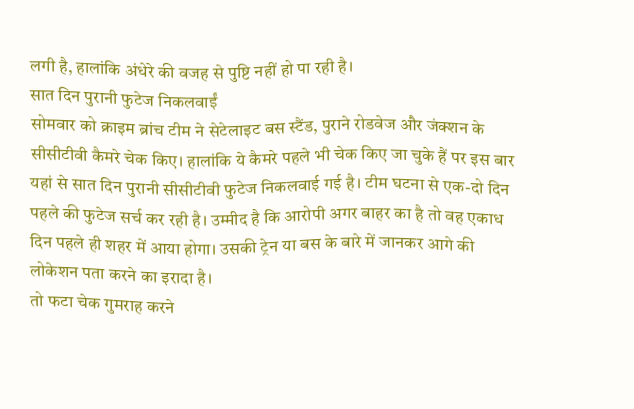लगी है, हालांकि अंधेरे की वजह से पुष्टि नहीं हो पा रही है।
सात दिन पुरानी फुटेज निकलवाईं
सोमवार को क्राइम ब्रांच टीम ने सेटेलाइट बस स्टैंड, पुराने रोडवेज और जंक्शन के सीसीटीवी कैमरे चेक किए। हालांकि ये कैमरे पहले भी चेक किए जा चुके हैं पर इस बार यहां से सात दिन पुरानी सीसीटीवी फुटेज निकलवाई गई है। टीम घटना से एक-दो दिन पहले की फुटेज सर्च कर रही है। उम्मीद है कि आरोपी अगर बाहर का है तो वह एकाध दिन पहले ही शहर में आया होगा। उसकी ट्रेन या बस के बारे में जानकर आगे की लोकेशन पता करने का इरादा है।
तो फटा चेक गुमराह करने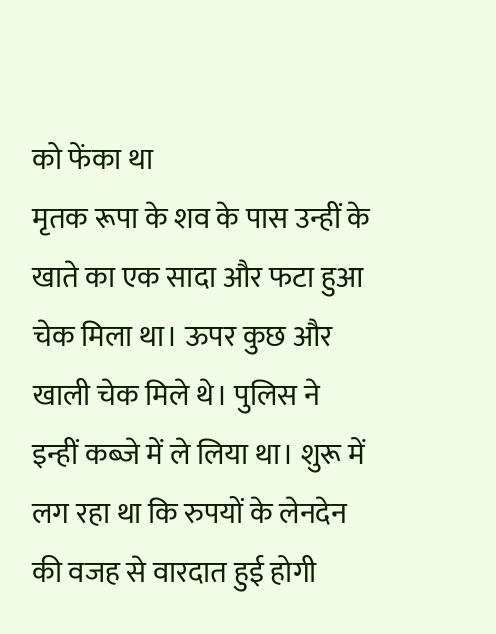को फेंका था
मृतक रूपा के शव के पास उन्हीं के खाते का एक सादा और फटा हुआ चेक मिला था। ऊपर कुछ और खाली चेक मिले थे। पुलिस ने इन्हीं कब्जे में ले लिया था। शुरू में लग रहा था कि रुपयों के लेनदेन की वजह से वारदात हुई होगी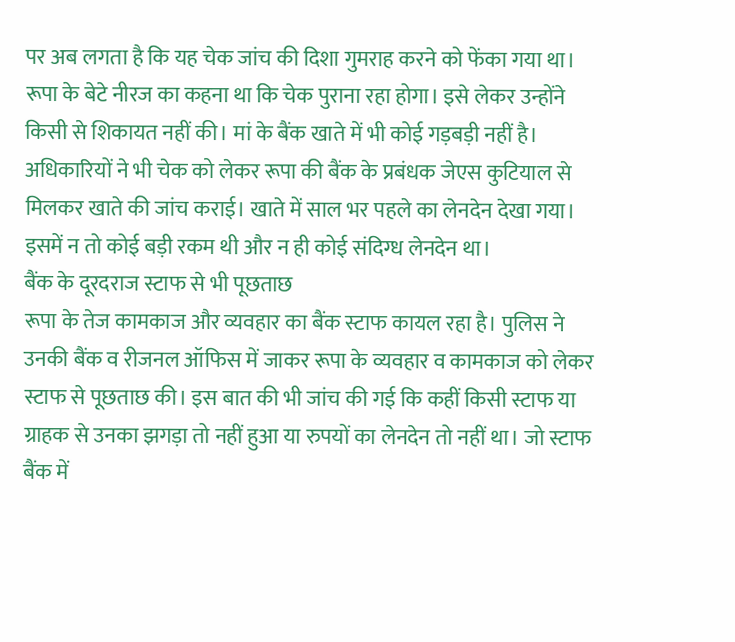पर अब लगता है कि यह चेक जांच की दिशा गुमराह करने को फेंका गया था। रूपा के बेटे नीरज का कहना था कि चेक पुराना रहा होगा। इसे लेकर उन्होंने किसी से शिकायत नहीं की। मां के बैंक खाते में भी कोई गड़बड़ी नहीं है। अधिकारियों ने भी चेक को लेकर रूपा की बैंक के प्रबंधक जेएस कुटियाल से मिलकर खाते की जांच कराई। खाते में साल भर पहले का लेनदेन देखा गया। इसमें न तो कोई बड़ी रकम थी और न ही कोई संदिग्ध लेनदेन था।
बैंक के दूरदराज स्टाफ से भी पूछताछ
रूपा के तेज कामकाज और व्यवहार का बैंक स्टाफ कायल रहा है। पुलिस ने उनकी बैंक व रीजनल ऑफिस में जाकर रूपा के व्यवहार व कामकाज को लेकर स्टाफ से पूछताछ की। इस बात की भी जांच की गई कि कहीं किसी स्टाफ या ग्राहक से उनका झगड़ा तो नहीं हुआ या रुपयों का लेनदेन तो नहीं था। जो स्टाफ बैंक में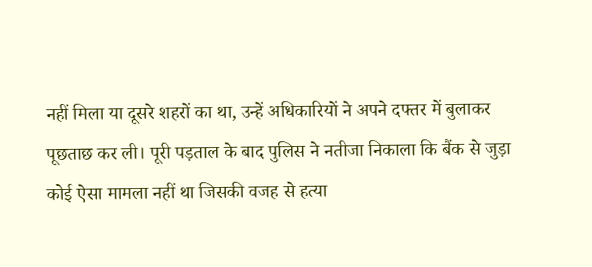नहीं मिला या दूसरे शहरों का था, उन्हें अधिकारियों ने अपने दफ्तर में बुलाकर पूछताछ कर ली। पूरी पड़ताल के बाद पुलिस ने नतीजा निकाला कि बैंक से जुड़ा कोई ऐसा मामला नहीं था जिसकी वजह से हत्या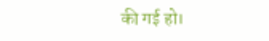की गई हो।